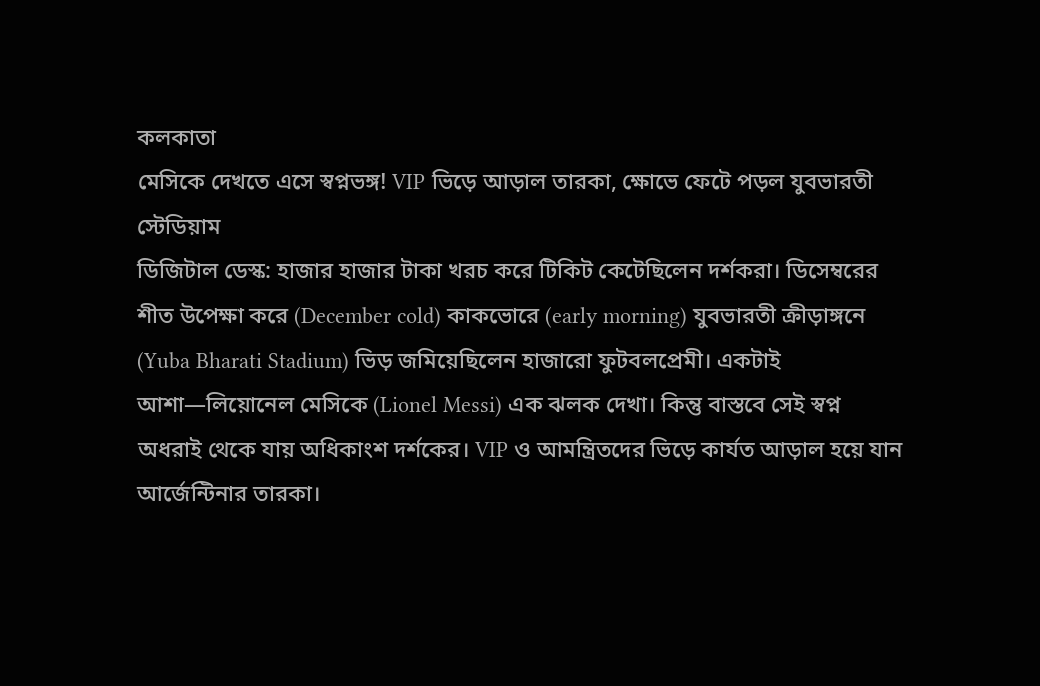কলকাতা
মেসিকে দেখতে এসে স্বপ্নভঙ্গ! VIP ভিড়ে আড়াল তারকা, ক্ষোভে ফেটে পড়ল যুবভারতী স্টেডিয়াম
ডিজিটাল ডেস্ক: হাজার হাজার টাকা খরচ করে টিকিট কেটেছিলেন দর্শকরা। ডিসেম্বরের শীত উপেক্ষা করে (December cold) কাকভোরে (early morning) যুবভারতী ক্রীড়াঙ্গনে (Yuba Bharati Stadium) ভিড় জমিয়েছিলেন হাজারো ফুটবলপ্রেমী। একটাই আশা—লিয়োনেল মেসিকে (Lionel Messi) এক ঝলক দেখা। কিন্তু বাস্তবে সেই স্বপ্ন অধরাই থেকে যায় অধিকাংশ দর্শকের। VIP ও আমন্ত্রিতদের ভিড়ে কার্যত আড়াল হয়ে যান আর্জেন্টিনার তারকা।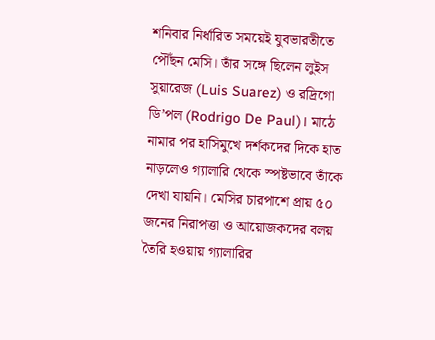শনিবার নির্ধারিত সময়েই যুবভারতীতে পৌঁছন মেসি। তাঁর সঙ্গে ছিলেন লুইস সুয়ারেজ (Luis Suarez) ও রদ্রিগো ডি’পল (Rodrigo De Paul)। মাঠে নামার পর হাসিমুখে দর্শকদের দিকে হাত নাড়লেও গ্যালারি থেকে স্পষ্টভাবে তাঁকে দেখা যায়নি। মেসির চারপাশে প্রায় ৫০ জনের নিরাপত্তা ও আয়োজকদের বলয় তৈরি হওয়ায় গ্যালারির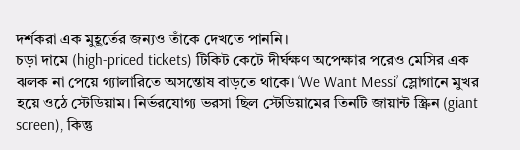দর্শকরা এক মুহূর্তের জন্যও তাঁকে দেখতে পাননি।
চড়া দামে (high-priced tickets) টিকিট কেটে দীর্ঘক্ষণ অপেক্ষার পরেও মেসির এক ঝলক না পেয়ে গ্যালারিতে অসন্তোষ বাড়তে থাকে। ‘We Want Messi’ স্লোগানে মুখর হয়ে ওঠে স্টেডিয়াম। নির্ভরযোগ্য ভরসা ছিল স্টেডিয়ামের তিনটি জায়ান্ট স্ক্রিন (giant screen), কিন্তু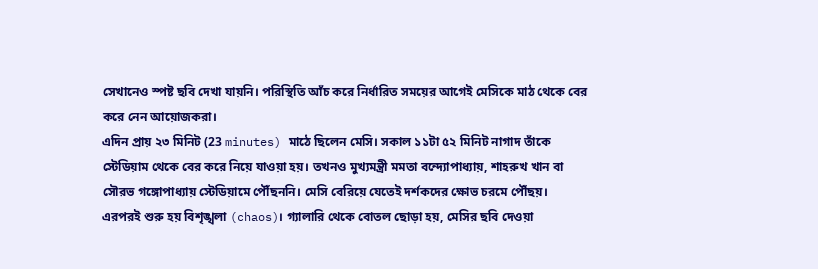সেখানেও স্পষ্ট ছবি দেখা যায়নি। পরিস্থিতি আঁচ করে নির্ধারিত সময়ের আগেই মেসিকে মাঠ থেকে বের করে নেন আয়োজকরা।
এদিন প্রায় ২৩ মিনিট (23 minutes) মাঠে ছিলেন মেসি। সকাল ১১টা ৫২ মিনিট নাগাদ তাঁকে স্টেডিয়াম থেকে বের করে নিয়ে যাওয়া হয়। তখনও মুখ্যমন্ত্রী মমতা বন্দ্যোপাধ্যায়, শাহরুখ খান বা সৌরভ গঙ্গোপাধ্যায় স্টেডিয়ামে পৌঁছননি। মেসি বেরিয়ে যেতেই দর্শকদের ক্ষোভ চরমে পৌঁছয়।
এরপরই শুরু হয় বিশৃঙ্খলা (chaos)। গ্যালারি থেকে বোতল ছোড়া হয়, মেসির ছবি দেওয়া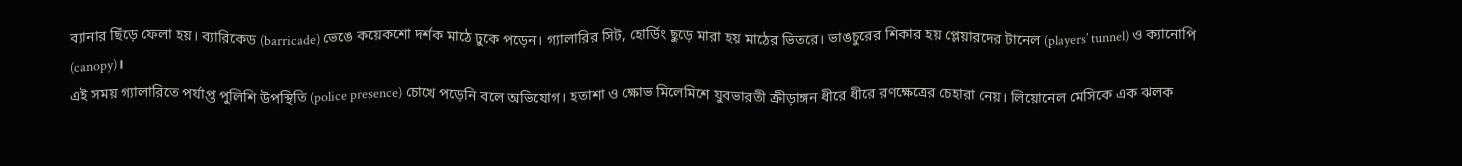ব্যানার ছিঁড়ে ফেলা হয়। ব্যারিকেড (barricade) ভেঙে কয়েকশো দর্শক মাঠে ঢুকে পড়েন। গ্যালারির সিট, হোর্ডিং ছুড়ে মারা হয় মাঠের ভিতরে। ভাঙচুরের শিকার হয় প্লেয়ারদের টানেল (players’ tunnel) ও ক্যানোপি (canopy)।
এই সময় গ্যালারিতে পর্যাপ্ত পুলিশি উপস্থিতি (police presence) চোখে পড়েনি বলে অভিযোগ। হতাশা ও ক্ষোভ মিলেমিশে যুবভারতী ক্রীড়াঙ্গন ধীরে ধীরে রণক্ষেত্রের চেহারা নেয়। লিয়োনেল মেসিকে এক ঝলক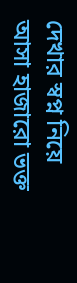দেখার স্বপ্ন নিয়ে আসা হাজারো ভক্ত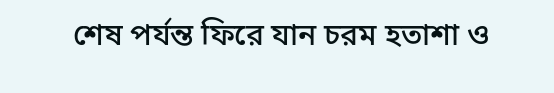শেষ পর্যন্ত ফিরে যান চরম হতাশা ও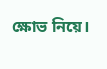ক্ষোভ নিয়ে।